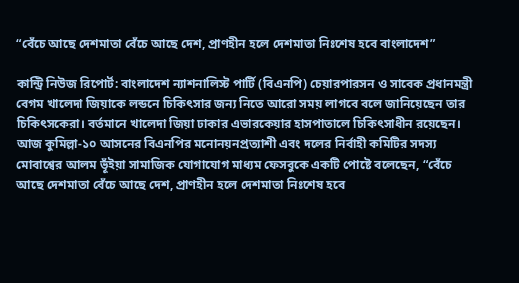“বেঁচে আছে দেশমাতা বেঁচে আছে দেশ, প্রাণহীন হলে দেশমাতা নিঃশেষ হবে বাংলাদেশ”

কান্ট্রি নিউজ রিপোর্ট: বাংলাদেশ ন্যাশনালিস্ট পার্টি (বিএনপি) চেয়ারপারসন ও সাবেক প্রধানমন্ত্রী বেগম খালেদা জিয়াকে লন্ডনে চিকিৎসার জন্য নিতে আরো সময় লাগবে বলে জানিয়েছেন তার চিকিৎসকেরা। বর্তমানে খালেদা জিয়া ঢাকার এভারকেয়ার হাসপাতালে চিকিৎসাধীন রয়েছেন। আজ কুমিল্লা-১০ আসনের বিএনপির মনোনয়নপ্রত্যাশী এবং দলের নির্বাহী কমিটির সদস্য মোবাশ্বের আলম ভূঁইয়া সামাজিক যোগাযোগ মাধ্যম ফেসবুকে একটি পোষ্টে বলেছেন, “বেঁচে আছে দেশমাতা বেঁচে আছে দেশ, প্রাণহীন হলে দেশমাতা নিঃশেষ হবে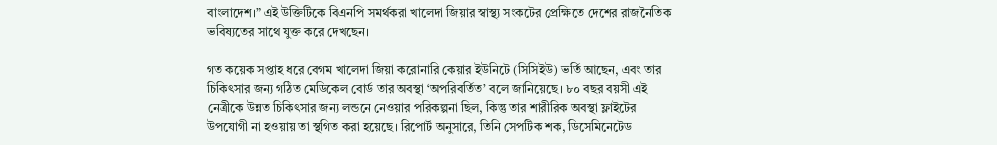বাংলাদেশ।” এই উক্তিটিকে বিএনপি সমর্থকরা খালেদা জিয়ার স্বাস্থ্য সংকটের প্রেক্ষিতে দেশের রাজনৈতিক ভবিষ্যতের সাথে যুক্ত করে দেখছেন।

গত কয়েক সপ্তাহ ধরে বেগম খালেদা জিয়া করোনারি কেয়ার ইউনিটে (সিসিইউ) ভর্তি আছেন, এবং তার চিকিৎসার জন্য গঠিত মেডিকেল বোর্ড তার অবস্থা ‘অপরিবর্তিত’ বলে জানিয়েছে। ৮০ বছর বয়সী এই নেত্রীকে উন্নত চিকিৎসার জন্য লন্ডনে নেওয়ার পরিকল্পনা ছিল, কিন্তু তার শারীরিক অবস্থা ফ্লাইটের উপযোগী না হওয়ায় তা স্থগিত করা হয়েছে। রিপোর্ট অনুসারে, তিনি সেপটিক শক, ডিসেমিনেটেড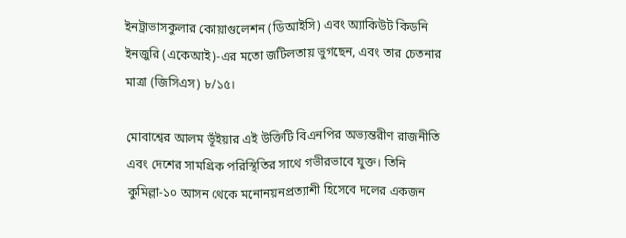ইনট্রাভাসকুলার কোয়াগুলেশন (ডিআইসি) এবং অ্যাকিউট কিডনি ইনজুরি (একেআই)-এর মতো জটিলতায় ভুগছেন, এবং তার চেতনার মাত্রা (জিসিএস) ৮/১৫।

মোবাশ্বের আলম ভূঁইয়ার এই উক্তিটি বিএনপির অভ্যন্তরীণ রাজনীতি এবং দেশের সামগ্রিক পরিস্থিতির সাথে গভীরভাবে যুক্ত। তিনি কুমিল্লা-১০ আসন থেকে মনোনয়নপ্রত্যাশী হিসেবে দলের একজন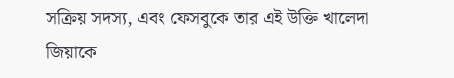সক্রিয় সদস্য, এবং ফেসবুকে তার এই উক্তি খালেদা জিয়াকে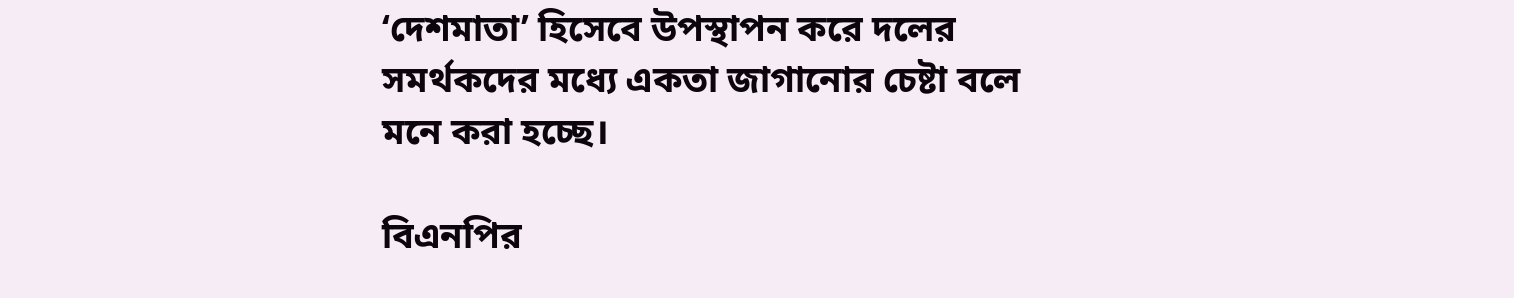‘দেশমাতা’ হিসেবে উপস্থাপন করে দলের সমর্থকদের মধ্যে একতা জাগানোর চেষ্টা বলে মনে করা হচ্ছে।

বিএনপির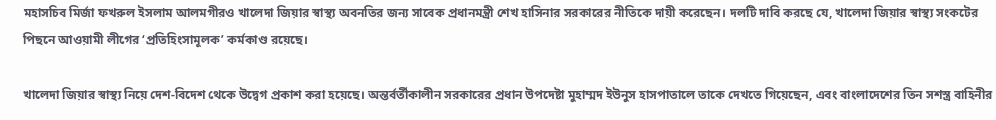মহাসচিব মির্জা ফখরুল ইসলাম আলমগীরও খালেদা জিয়ার স্বাস্থ্য অবনতির জন্য সাবেক প্রধানমন্ত্রী শেখ হাসিনার সরকারের নীতিকে দায়ী করেছেন। দলটি দাবি করছে যে, খালেদা জিয়ার স্বাস্থ্য সংকটের পিছনে আওয়ামী লীগের ‘প্রতিহিংসামূলক’ কর্মকাণ্ড রয়েছে।

খালেদা জিয়ার স্বাস্থ্য নিয়ে দেশ-বিদেশ থেকে উদ্বেগ প্রকাশ করা হয়েছে। অন্তর্বর্তীকালীন সরকারের প্রধান উপদেষ্টা মুহাম্মদ ইউনুস হাসপাতালে তাকে দেখতে গিয়েছেন, এবং বাংলাদেশের তিন সশস্ত্র বাহিনীর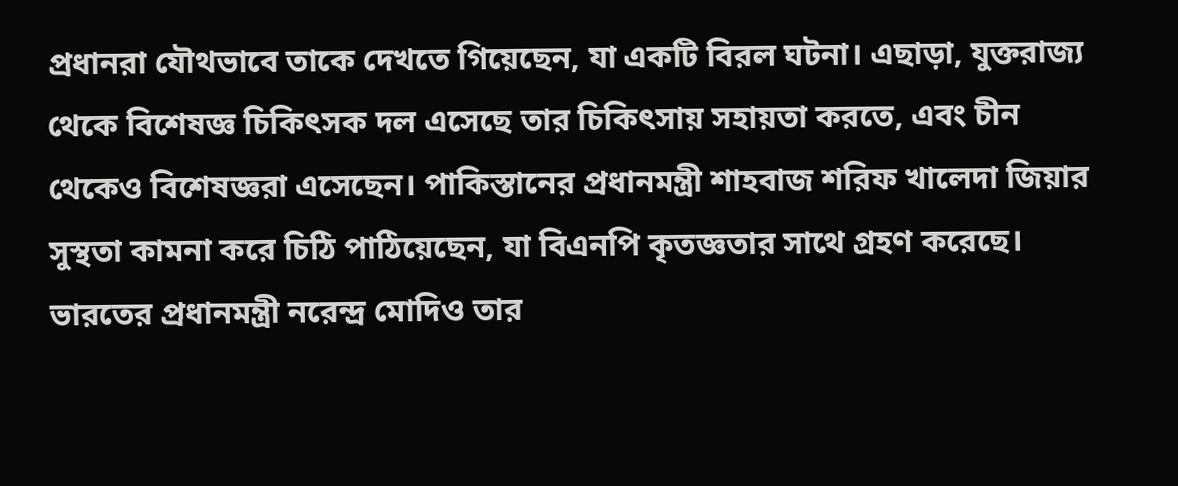প্রধানরা যৌথভাবে তাকে দেখতে গিয়েছেন, যা একটি বিরল ঘটনা। এছাড়া, যুক্তরাজ্য থেকে বিশেষজ্ঞ চিকিৎসক দল এসেছে তার চিকিৎসায় সহায়তা করতে, এবং চীন থেকেও বিশেষজ্ঞরা এসেছেন। পাকিস্তানের প্রধানমন্ত্রী শাহবাজ শরিফ খালেদা জিয়ার সুস্থতা কামনা করে চিঠি পাঠিয়েছেন, যা বিএনপি কৃতজ্ঞতার সাথে গ্রহণ করেছে। ভারতের প্রধানমন্ত্রী নরেন্দ্র মোদিও তার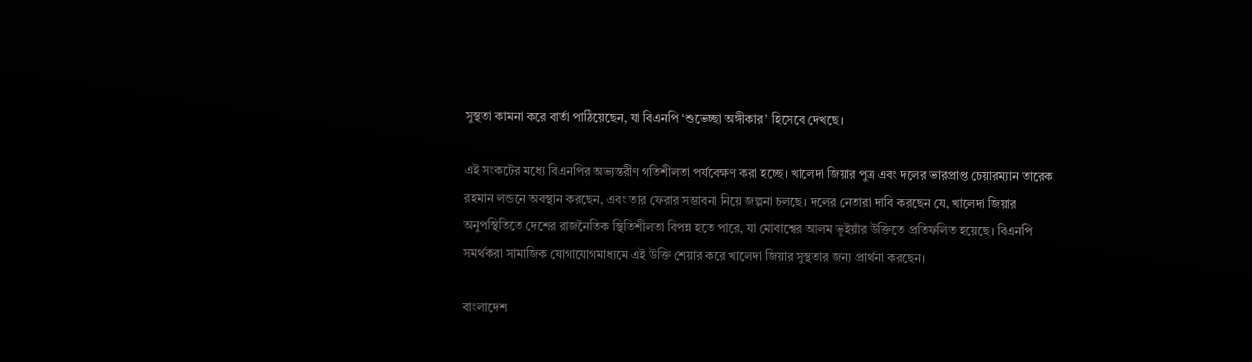সুস্থতা কামনা করে বার্তা পাঠিয়েছেন, যা বিএনপি ‘শুভেচ্ছা অঙ্গীকার’ হিসেবে দেখছে।

এই সংকটের মধ্যে বিএনপির অভ্যন্তরীণ গতিশীলতা পর্যবেক্ষণ করা হচ্ছে। খালেদা জিয়ার পুত্র এবং দলের ভারপ্রাপ্ত চেয়ারম্যান তারেক রহমান লন্ডনে অবস্থান করছেন, এবং তার ফেরার সম্ভাবনা নিয়ে জল্পনা চলছে। দলের নেতারা দাবি করছেন যে, খালেদা জিয়ার অনুপস্থিতিতে দেশের রাজনৈতিক স্থিতিশীলতা বিপন্ন হতে পারে, যা মোবাশ্বের আলম ভূইয়াঁর উক্তিতে প্রতিফলিত হয়েছে। বিএনপি সমর্থকরা সামাজিক যোগাযোগমাধ্যমে এই উক্তি শেয়ার করে খালেদা জিয়ার সুস্থতার জন্য প্রার্থনা করছেন।

বাংলাদেশ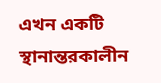এখন একটি স্থানান্তরকালীন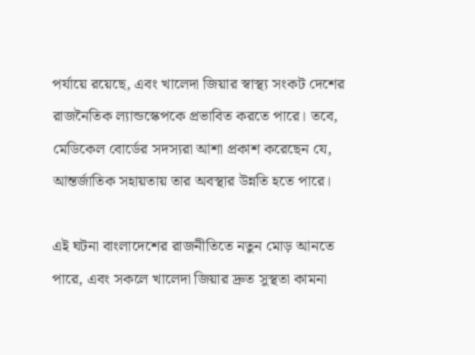পর্যায়ে রয়েছে, এবং খালেদা জিয়ার স্বাস্থ্য সংকট দেশের রাজনৈতিক ল্যান্ডস্কেপকে প্রভাবিত করতে পারে। তবে, মেডিকেল বোর্ডের সদস্যরা আশা প্রকাশ করেছেন যে, আন্তর্জাতিক সহায়তায় তার অবস্থার উন্নতি হতে পারে।

এই ঘটনা বাংলাদেশের রাজনীতিতে নতুন মোড় আনতে পারে, এবং সকলে খালেদা জিয়ার দ্রুত সুস্থতা কামনা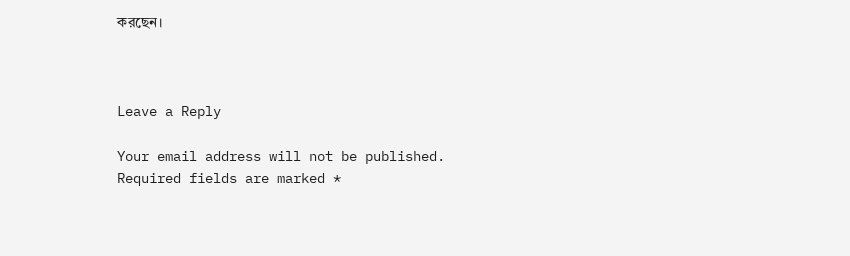করছেন।



Leave a Reply

Your email address will not be published. Required fields are marked *